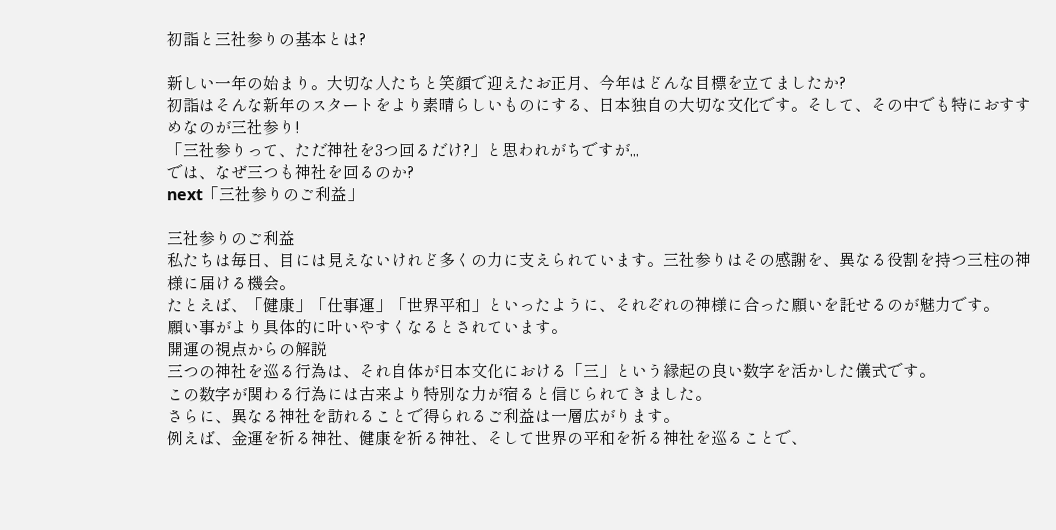初詣と三社参りの基本とは?

新しい一年の始まり。大切な人たちと笑顔で迎えたお正月、今年はどんな目標を立てましたか?
初詣はそんな新年のスタートをより素晴らしいものにする、日本独自の大切な文化です。そして、その中でも特におすすめなのが三社参り!
「三社参りって、ただ神社を3つ回るだけ?」と思われがちですが,,,
では、なぜ三つも神社を回るのか?
next「三社参りのご利益」

三社参りのご利益
私たちは毎日、目には見えないけれど多くの力に支えられています。三社参りはその感謝を、異なる役割を持つ三柱の神様に届ける機会。
たとえば、「健康」「仕事運」「世界平和」といったように、それぞれの神様に合った願いを託せるのが魅力です。
願い事がより具体的に叶いやすくなるとされています。
開運の視点からの解説
三つの神社を巡る行為は、それ自体が日本文化における「三」という縁起の良い数字を活かした儀式です。
この数字が関わる行為には古来より特別な力が宿ると信じられてきました。
さらに、異なる神社を訪れることで得られるご利益は一層広がります。
例えば、金運を祈る神社、健康を祈る神社、そして世界の平和を祈る神社を巡ることで、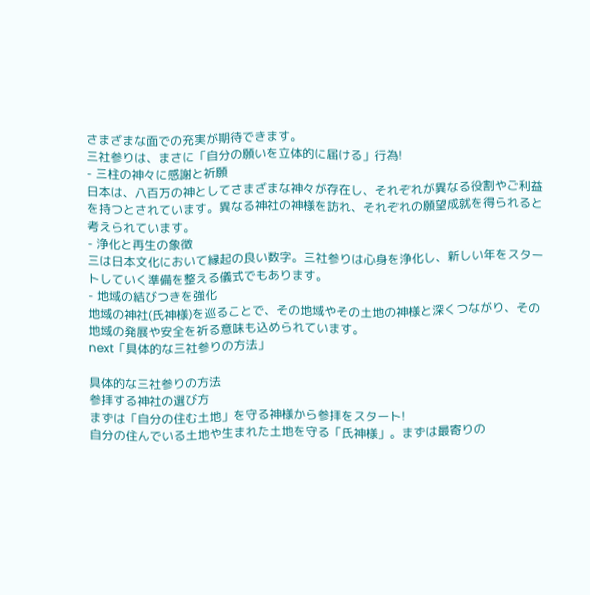さまざまな面での充実が期待できます。
三社参りは、まさに「自分の願いを立体的に届ける」行為!
- 三柱の神々に感謝と祈願
日本は、八百万の神としてさまざまな神々が存在し、それぞれが異なる役割やご利益を持つとされています。異なる神社の神様を訪れ、それぞれの願望成就を得られると考えられています。
- 浄化と再生の象徴
三は日本文化において縁起の良い数字。三社参りは心身を浄化し、新しい年をスタートしていく準備を整える儀式でもあります。
- 地域の結びつきを強化
地域の神社(氏神様)を巡ることで、その地域やその土地の神様と深くつながり、その地域の発展や安全を祈る意味も込められています。
next「具体的な三社参りの方法」

具体的な三社参りの方法
参拝する神社の選び方
まずは「自分の住む土地」を守る神様から参拝をスタート!
自分の住んでいる土地や生まれた土地を守る「氏神様」。まずは最寄りの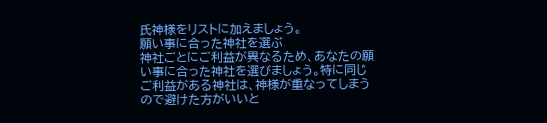氏神様をリストに加えましょう。
願い事に合った神社を選ぶ
神社ごとにご利益が異なるため、あなたの願い事に合った神社を選びましょう。特に同じご利益がある神社は、神様が重なってしまうので避けた方がいいと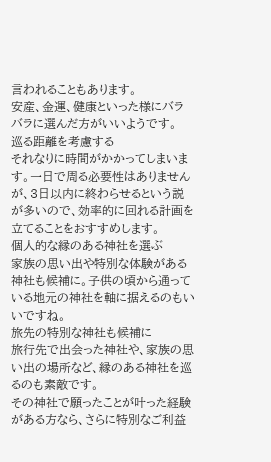言われることもあります。
安産、金運、健康といった様にバラバラに選んだ方がいいようです。
巡る距離を考慮する
それなりに時間がかかってしまいます。一日で周る必要性はありませんが、3日以内に終わらせるという説が多いので、効率的に回れる計画を立てることをおすすめします。
個人的な縁のある神社を選ぶ
家族の思い出や特別な体験がある神社も候補に。子供の頃から通っている地元の神社を軸に据えるのもいいですね。
旅先の特別な神社も候補に
旅行先で出会った神社や、家族の思い出の場所など、縁のある神社を巡るのも素敵です。
その神社で願ったことが叶った経験がある方なら、さらに特別なご利益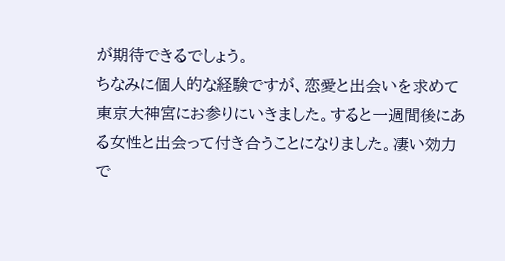が期待できるでしょう。
ちなみに個人的な経験ですが、恋愛と出会いを求めて東京大神宮にお参りにいきました。すると一週間後にある女性と出会って付き合うことになりました。凄い効力で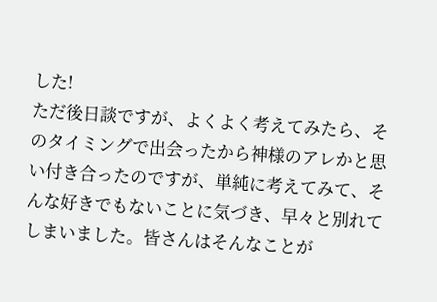した!
ただ後日談ですが、よくよく考えてみたら、そのタイミングで出会ったから神様のアレかと思い付き合ったのですが、単純に考えてみて、そんな好きでもないことに気づき、早々と別れてしまいました。皆さんはそんなことが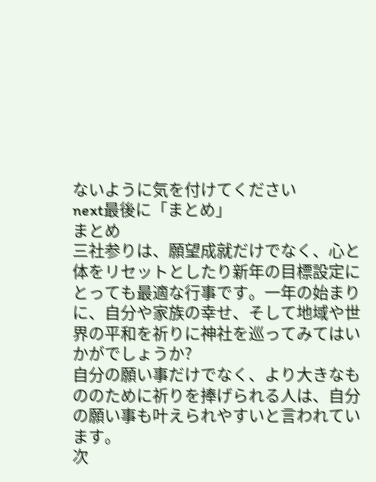ないように気を付けてください
next最後に「まとめ」
まとめ
三社参りは、願望成就だけでなく、心と体をリセットとしたり新年の目標設定にとっても最適な行事です。一年の始まりに、自分や家族の幸せ、そして地域や世界の平和を祈りに神社を巡ってみてはいかがでしょうか?
自分の願い事だけでなく、より大きなもののために祈りを捧げられる人は、自分の願い事も叶えられやすいと言われています。
次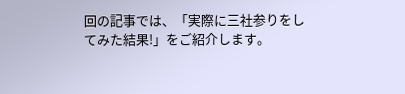回の記事では、「実際に三社参りをしてみた結果!」をご紹介します。